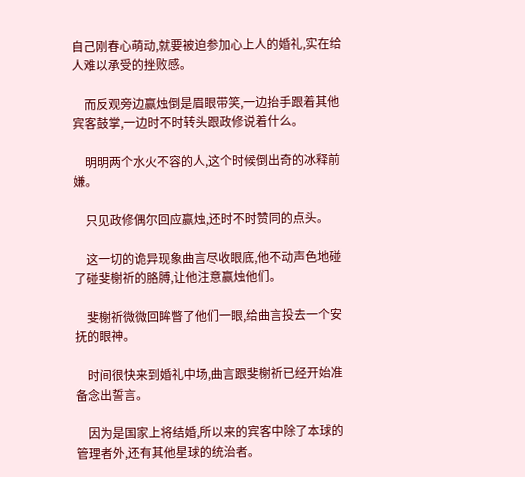自己刚春心萌动,就要被迫参加心上人的婚礼,实在给人难以承受的挫败感。

    而反观旁边赢烛倒是眉眼带笑,一边抬手跟着其他宾客鼓掌,一边时不时转头跟政修说着什么。

    明明两个水火不容的人,这个时候倒出奇的冰释前嫌。

    只见政修偶尔回应赢烛,还时不时赞同的点头。

    这一切的诡异现象曲言尽收眼底,他不动声色地碰了碰斐榭祈的胳膊,让他注意赢烛他们。

    斐榭祈微微回眸瞥了他们一眼,给曲言投去一个安抚的眼神。

    时间很快来到婚礼中场,曲言跟斐榭祈已经开始准备念出誓言。

    因为是国家上将结婚,所以来的宾客中除了本球的管理者外,还有其他星球的统治者。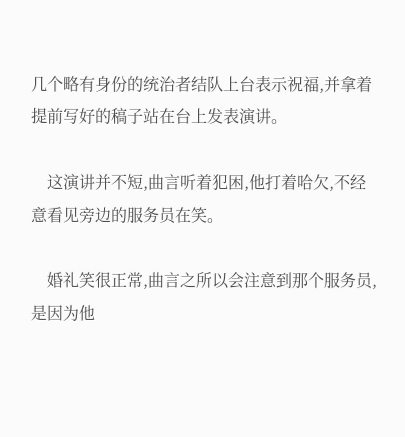几个略有身份的统治者结队上台表示祝福,并拿着提前写好的稿子站在台上发表演讲。

    这演讲并不短,曲言听着犯困,他打着哈欠,不经意看见旁边的服务员在笑。

    婚礼笑很正常,曲言之所以会注意到那个服务员,是因为他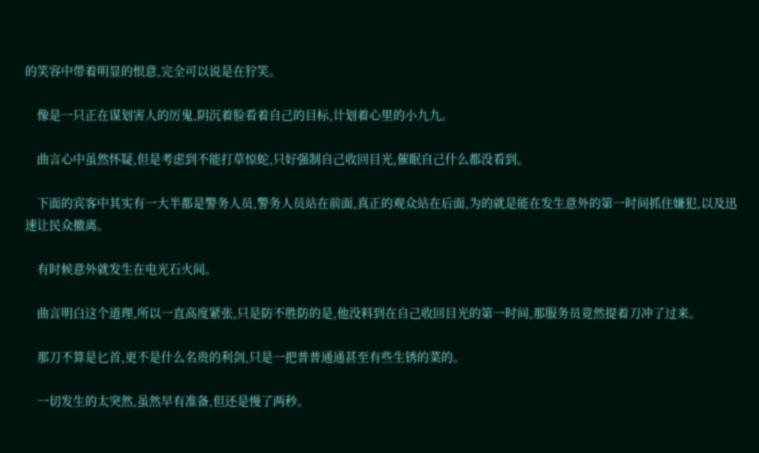的笑容中带着明显的恨意,完全可以说是在狞笑。

    像是一只正在谋划害人的厉鬼,阴沉着脸看着自己的目标,计划着心里的小九九。

    曲言心中虽然怀疑,但是考虑到不能打草惊蛇,只好强制自己收回目光,催眠自己什么都没看到。

    下面的宾客中其实有一大半都是警务人员,警务人员站在前面,真正的观众站在后面,为的就是能在发生意外的第一时间抓住嫌犯,以及迅速让民众撤离。

    有时候意外就发生在电光石火间。

    曲言明白这个道理,所以一直高度紧张,只是防不胜防的是,他没料到在自己收回目光的第一时间,那服务员竟然提着刀冲了过来。

    那刀不算是匕首,更不是什么名贵的利剑,只是一把普普通通甚至有些生锈的菜的。

    一切发生的太突然,虽然早有准备,但还是慢了两秒。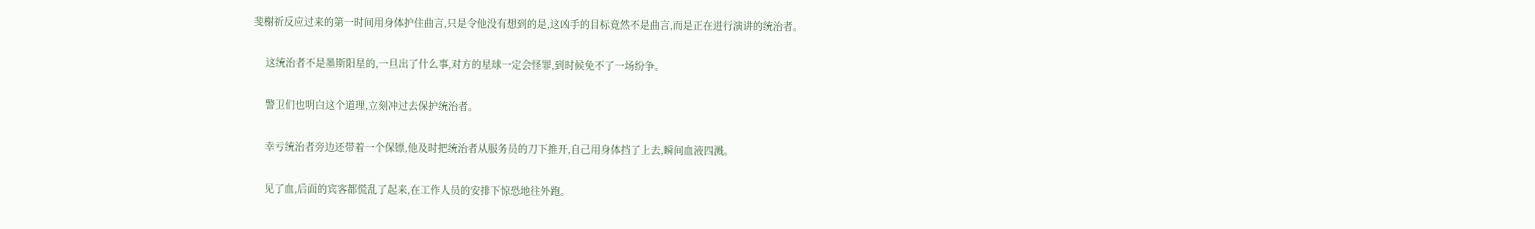斐榭祈反应过来的第一时间用身体护住曲言,只是令他没有想到的是,这凶手的目标竟然不是曲言,而是正在进行演讲的统治者。

    这统治者不是墨斯阳星的,一旦出了什么事,对方的星球一定会怪罪,到时候免不了一场纷争。

    警卫们也明白这个道理,立刻冲过去保护统治者。

    幸亏统治者旁边还带着一个保镖,他及时把统治者从服务员的刀下推开,自己用身体挡了上去,瞬间血液四溅。

    见了血,后面的宾客都慌乱了起来,在工作人员的安排下惊恐地往外跑。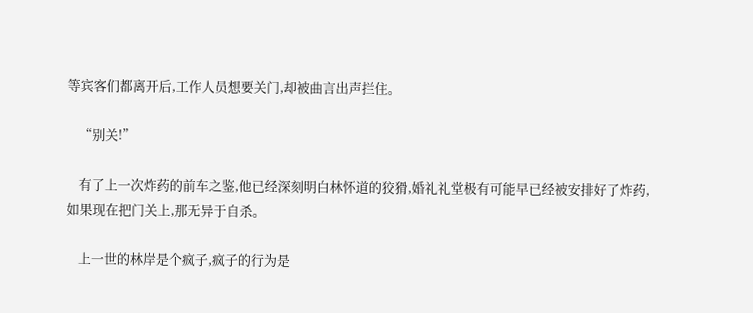等宾客们都离开后,工作人员想要关门,却被曲言出声拦住。

    “别关!”

    有了上一次炸药的前车之鉴,他已经深刻明白林怀道的狡猾,婚礼礼堂极有可能早已经被安排好了炸药,如果现在把门关上,那无异于自杀。

    上一世的林岸是个疯子,疯子的行为是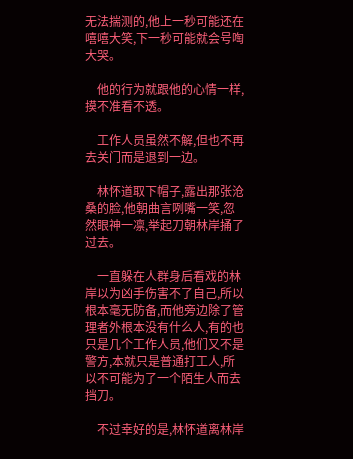无法揣测的,他上一秒可能还在嘻嘻大笑,下一秒可能就会号啕大哭。

    他的行为就跟他的心情一样,摸不准看不透。

    工作人员虽然不解,但也不再去关门而是退到一边。

    林怀道取下帽子,露出那张沧桑的脸,他朝曲言咧嘴一笑,忽然眼神一凛,举起刀朝林岸捅了过去。

    一直躲在人群身后看戏的林岸以为凶手伤害不了自己,所以根本毫无防备,而他旁边除了管理者外根本没有什么人,有的也只是几个工作人员,他们又不是警方,本就只是普通打工人,所以不可能为了一个陌生人而去挡刀。

    不过幸好的是,林怀道离林岸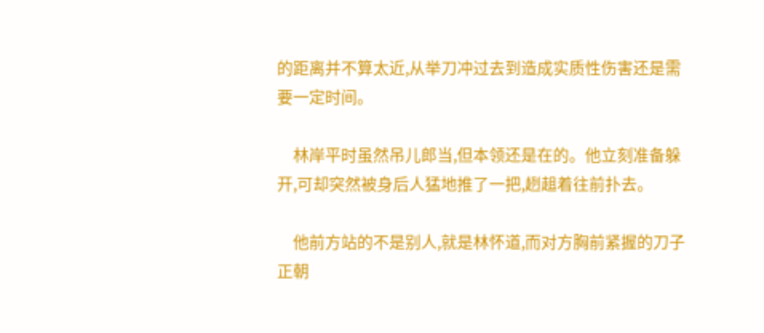的距离并不算太近,从举刀冲过去到造成实质性伤害还是需要一定时间。

    林岸平时虽然吊儿郎当,但本领还是在的。他立刻准备躲开,可却突然被身后人猛地推了一把,趔趄着往前扑去。

    他前方站的不是别人,就是林怀道,而对方胸前紧握的刀子正朝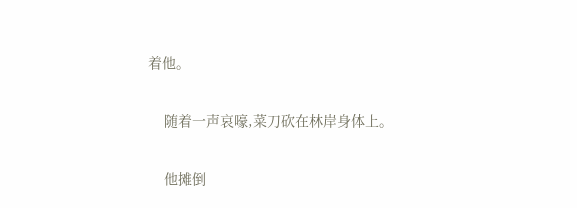着他。

    随着一声哀嚎,菜刀砍在林岸身体上。

    他摊倒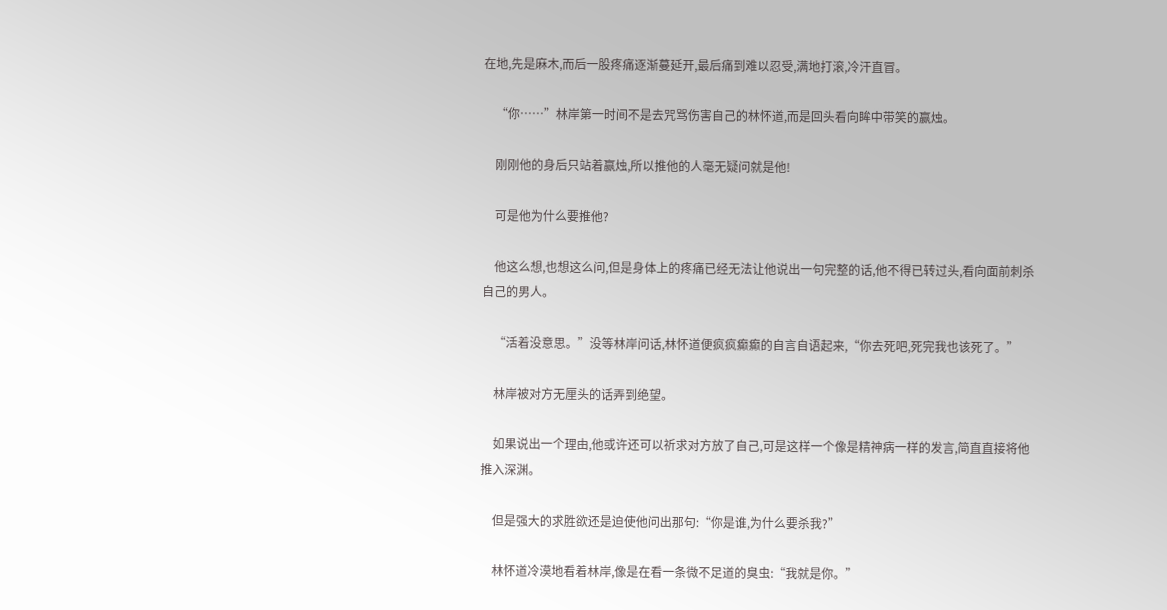在地,先是麻木,而后一股疼痛逐渐蔓延开,最后痛到难以忍受,满地打滚,冷汗直冒。

    “你……”林岸第一时间不是去咒骂伤害自己的林怀道,而是回头看向眸中带笑的赢烛。

    刚刚他的身后只站着赢烛,所以推他的人毫无疑问就是他!

    可是他为什么要推他?

    他这么想,也想这么问,但是身体上的疼痛已经无法让他说出一句完整的话,他不得已转过头,看向面前刺杀自己的男人。

    “活着没意思。”没等林岸问话,林怀道便疯疯癫癫的自言自语起来,“你去死吧,死完我也该死了。”

    林岸被对方无厘头的话弄到绝望。

    如果说出一个理由,他或许还可以祈求对方放了自己,可是这样一个像是精神病一样的发言,简直直接将他推入深渊。

    但是强大的求胜欲还是迫使他问出那句:“你是谁,为什么要杀我?”

    林怀道冷漠地看着林岸,像是在看一条微不足道的臭虫:“我就是你。”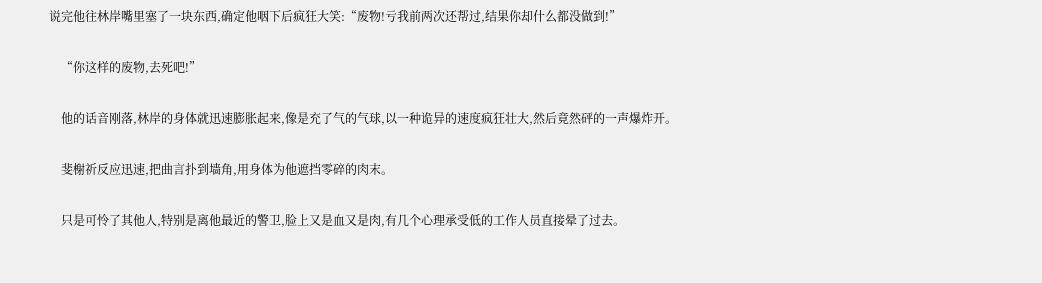说完他往林岸嘴里塞了一块东西,确定他咽下后疯狂大笑:“废物!亏我前两次还帮过,结果你却什么都没做到!”

    “你这样的废物,去死吧!”

    他的话音刚落,林岸的身体就迅速膨胀起来,像是充了气的气球,以一种诡异的速度疯狂壮大,然后竟然砰的一声爆炸开。

    斐榭祈反应迅速,把曲言扑到墙角,用身体为他遮挡零碎的肉末。

    只是可怜了其他人,特别是离他最近的警卫,脸上又是血又是肉,有几个心理承受低的工作人员直接晕了过去。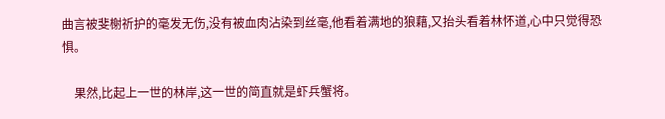曲言被斐榭祈护的毫发无伤,没有被血肉沾染到丝毫,他看着满地的狼藉,又抬头看着林怀道,心中只觉得恐惧。

    果然,比起上一世的林岸,这一世的简直就是虾兵蟹将。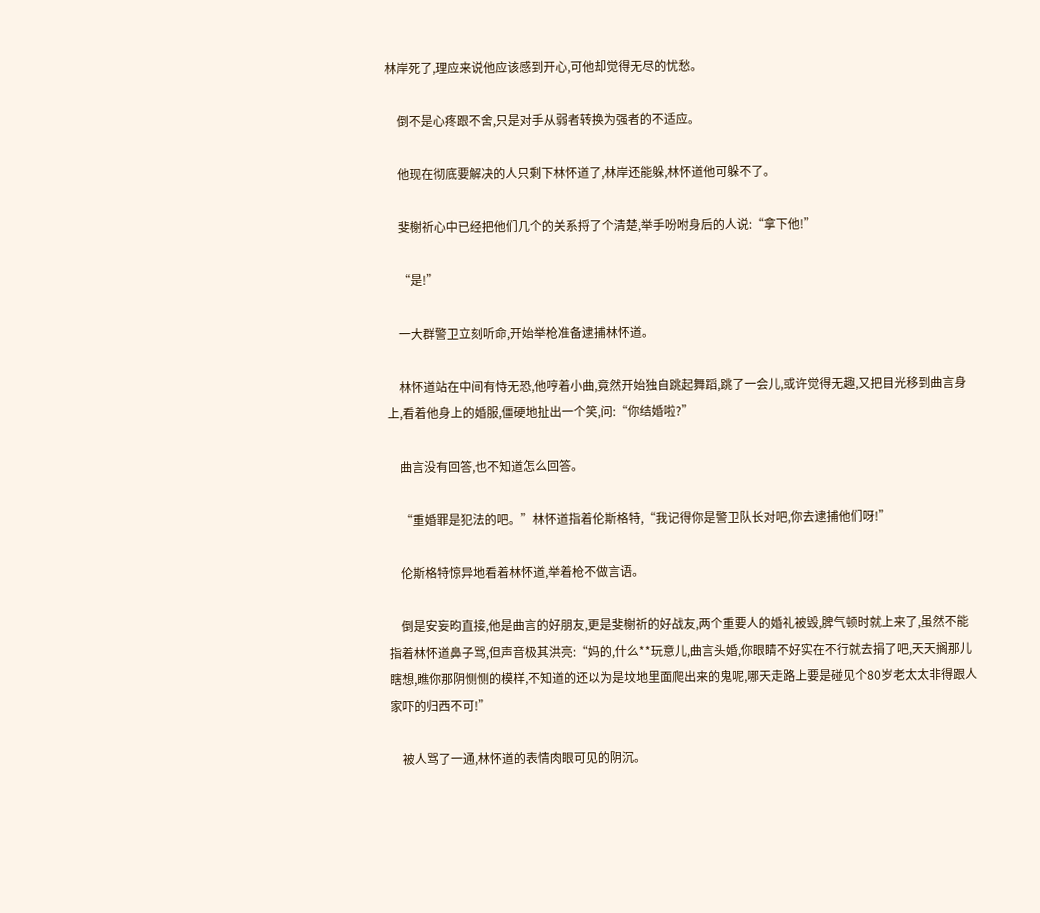林岸死了,理应来说他应该感到开心,可他却觉得无尽的忧愁。

    倒不是心疼跟不舍,只是对手从弱者转换为强者的不适应。

    他现在彻底要解决的人只剩下林怀道了,林岸还能躲,林怀道他可躲不了。

    斐榭祈心中已经把他们几个的关系捋了个清楚,举手吩咐身后的人说:“拿下他!”

    “是!”

    一大群警卫立刻听命,开始举枪准备逮捕林怀道。

    林怀道站在中间有恃无恐,他哼着小曲,竟然开始独自跳起舞蹈,跳了一会儿,或许觉得无趣,又把目光移到曲言身上,看着他身上的婚服,僵硬地扯出一个笑,问:“你结婚啦?”

    曲言没有回答,也不知道怎么回答。

    “重婚罪是犯法的吧。”林怀道指着伦斯格特,“我记得你是警卫队长对吧,你去逮捕他们呀!”

    伦斯格特惊异地看着林怀道,举着枪不做言语。

    倒是安妄昀直接,他是曲言的好朋友,更是斐榭祈的好战友,两个重要人的婚礼被毁,脾气顿时就上来了,虽然不能指着林怀道鼻子骂,但声音极其洪亮:“妈的,什么**玩意儿,曲言头婚,你眼睛不好实在不行就去捐了吧,天天搁那儿瞎想,瞧你那阴恻恻的模样,不知道的还以为是坟地里面爬出来的鬼呢,哪天走路上要是碰见个80岁老太太非得跟人家吓的归西不可!”

    被人骂了一通,林怀道的表情肉眼可见的阴沉。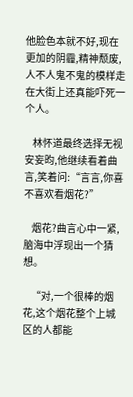他脸色本就不好,现在更加的阴霾,精神颓废,人不人鬼不鬼的模样走在大街上还真能吓死一个人。

    林怀道最终选择无视安妄昀,他继续看着曲言,笑着问:“言言,你喜不喜欢看烟花?”

    烟花?曲言心中一紧,脑海中浮现出一个猜想。

    “对,一个很棒的烟花,这个烟花整个上城区的人都能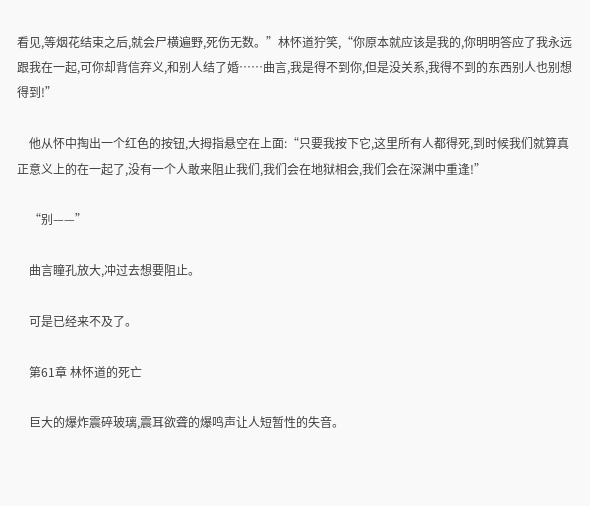看见,等烟花结束之后,就会尸横遍野,死伤无数。”林怀道狞笑,“你原本就应该是我的,你明明答应了我永远跟我在一起,可你却背信弃义,和别人结了婚……曲言,我是得不到你,但是没关系,我得不到的东西别人也别想得到!”

    他从怀中掏出一个红色的按钮,大拇指悬空在上面:“只要我按下它,这里所有人都得死,到时候我们就算真正意义上的在一起了,没有一个人敢来阻止我们,我们会在地狱相会,我们会在深渊中重逢!”

    “别——”

    曲言瞳孔放大,冲过去想要阻止。

    可是已经来不及了。

    第61章 林怀道的死亡

    巨大的爆炸震碎玻璃,震耳欲聋的爆鸣声让人短暂性的失音。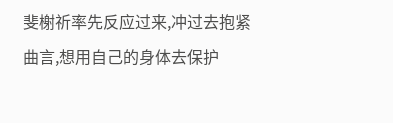斐榭祈率先反应过来,冲过去抱紧曲言,想用自己的身体去保护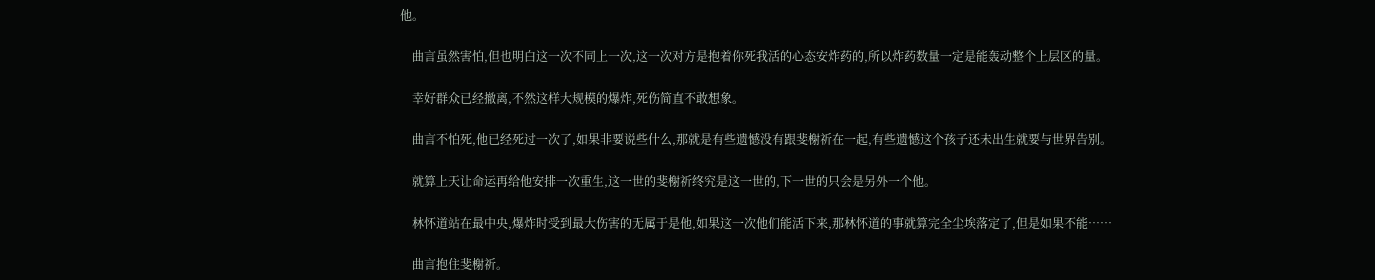他。

    曲言虽然害怕,但也明白这一次不同上一次,这一次对方是抱着你死我活的心态安炸药的,所以炸药数量一定是能轰动整个上层区的量。

    幸好群众已经撤离,不然这样大规模的爆炸,死伤简直不敢想象。

    曲言不怕死,他已经死过一次了,如果非要说些什么,那就是有些遗憾没有跟斐榭祈在一起,有些遗憾这个孩子还未出生就要与世界告别。

    就算上天让命运再给他安排一次重生,这一世的斐榭祈终究是这一世的,下一世的只会是另外一个他。

    林怀道站在最中央,爆炸时受到最大伤害的无属于是他,如果这一次他们能活下来,那林怀道的事就算完全尘埃落定了,但是如果不能……

    曲言抱住斐榭祈。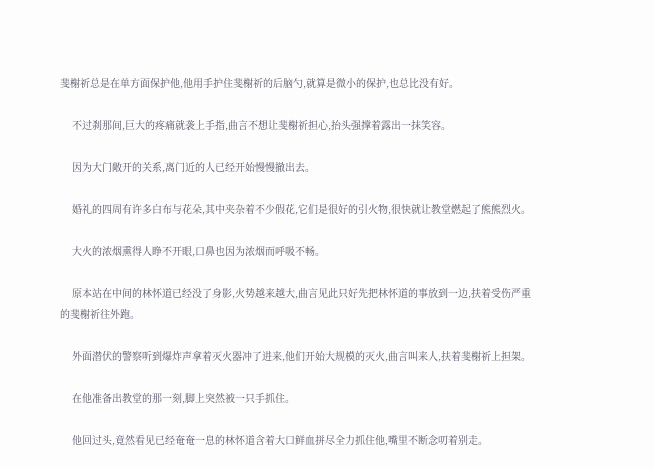斐榭祈总是在单方面保护他,他用手护住斐榭祈的后脑勺,就算是微小的保护,也总比没有好。

    不过刹那间,巨大的疼痛就袭上手指,曲言不想让斐榭祈担心,抬头强撑着露出一抹笑容。

    因为大门敞开的关系,离门近的人已经开始慢慢撤出去。

    婚礼的四周有许多白布与花朵,其中夹杂着不少假花,它们是很好的引火物,很快就让教堂燃起了熊熊烈火。

    大火的浓烟熏得人睁不开眼,口鼻也因为浓烟而呼吸不畅。

    原本站在中间的林怀道已经没了身影,火势越来越大,曲言见此只好先把林怀道的事放到一边,扶着受伤严重的斐榭祈往外跑。

    外面潜伏的警察听到爆炸声拿着灭火器冲了进来,他们开始大规模的灭火,曲言叫来人,扶着斐榭祈上担架。

    在他准备出教堂的那一刻,脚上突然被一只手抓住。

    他回过头,竟然看见已经奄奄一息的林怀道含着大口鲜血拼尽全力抓住他,嘴里不断念叨着别走。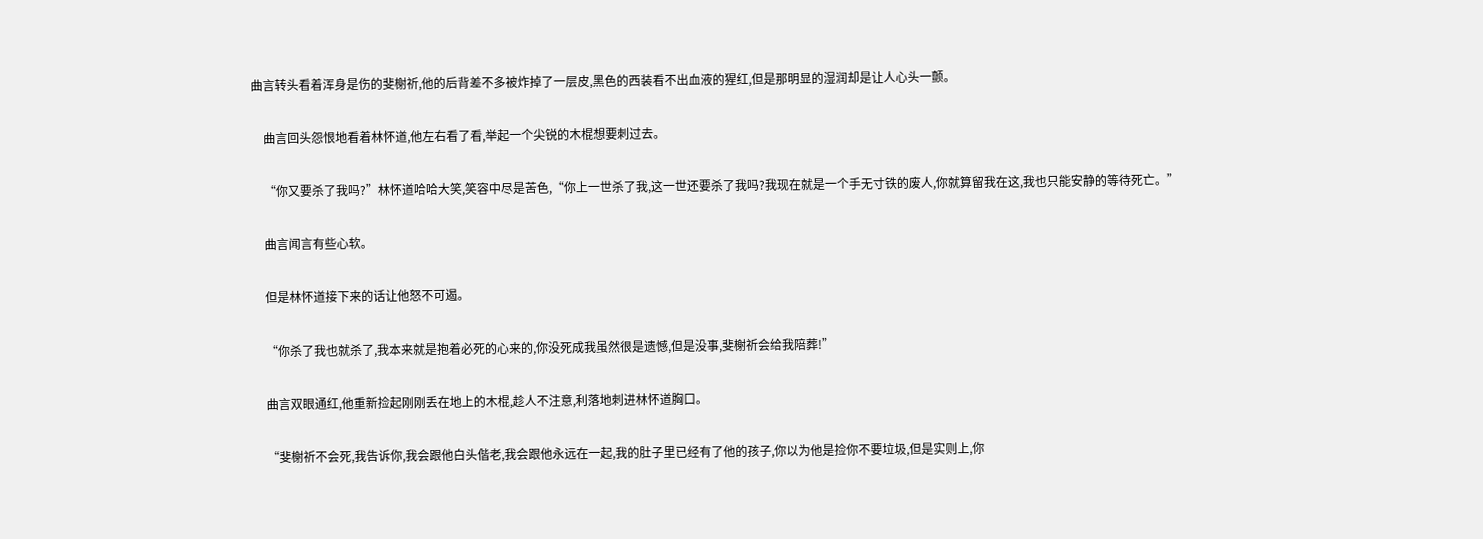曲言转头看着浑身是伤的斐榭祈,他的后背差不多被炸掉了一层皮,黑色的西装看不出血液的猩红,但是那明显的湿润却是让人心头一颤。

    曲言回头怨恨地看着林怀道,他左右看了看,举起一个尖锐的木棍想要刺过去。

    “你又要杀了我吗?”林怀道哈哈大笑,笑容中尽是苦色,“你上一世杀了我,这一世还要杀了我吗?我现在就是一个手无寸铁的废人,你就算留我在这,我也只能安静的等待死亡。”

    曲言闻言有些心软。

    但是林怀道接下来的话让他怒不可遏。

    “你杀了我也就杀了,我本来就是抱着必死的心来的,你没死成我虽然很是遗憾,但是没事,斐榭祈会给我陪葬!”

    曲言双眼通红,他重新捡起刚刚丢在地上的木棍,趁人不注意,利落地刺进林怀道胸口。

    “斐榭祈不会死,我告诉你,我会跟他白头偕老,我会跟他永远在一起,我的肚子里已经有了他的孩子,你以为他是捡你不要垃圾,但是实则上,你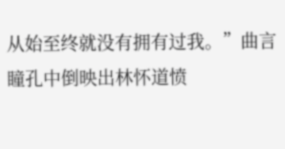从始至终就没有拥有过我。”曲言瞳孔中倒映出林怀道愤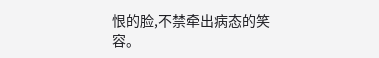恨的脸,不禁牵出病态的笑容。